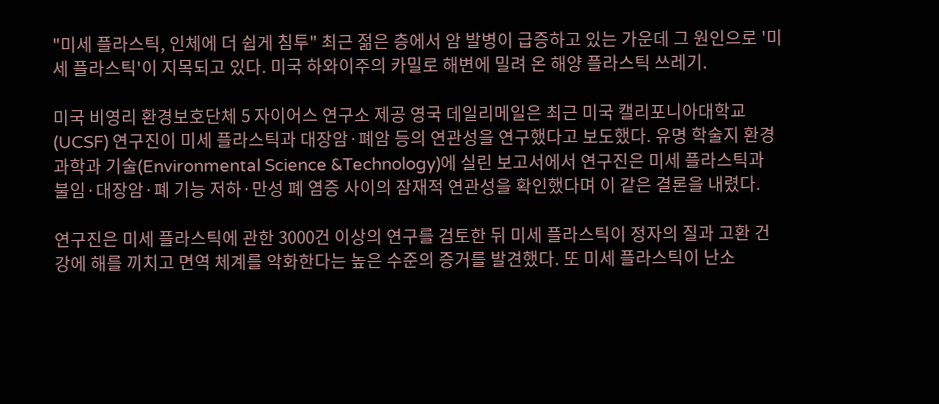"미세 플라스틱, 인체에 더 쉽게 침투" 최근 젊은 층에서 암 발병이 급증하고 있는 가운데 그 원인으로 '미세 플라스틱'이 지목되고 있다. 미국 하와이주의 카밀로 해변에 밀려 온 해양 플라스틱 쓰레기.

미국 비영리 환경보호단체 5 자이어스 연구소 제공 영국 데일리메일은 최근 미국 캘리포니아대학교(UCSF) 연구진이 미세 플라스틱과 대장암·폐암 등의 연관성을 연구했다고 보도했다. 유명 학술지 환경 과학과 기술(Environmental Science &Technology)에 실린 보고서에서 연구진은 미세 플라스틱과 불임·대장암·폐 기능 저하·만성 폐 염증 사이의 잠재적 연관성을 확인했다며 이 같은 결론을 내렸다.

연구진은 미세 플라스틱에 관한 3000건 이상의 연구를 검토한 뒤 미세 플라스틱이 정자의 질과 고환 건강에 해를 끼치고 면역 체계를 악화한다는 높은 수준의 증거를 발견했다. 또 미세 플라스틱이 난소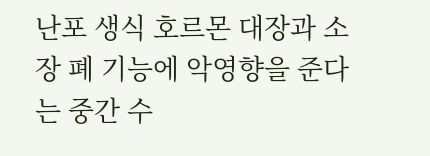난포 생식 호르몬 대장과 소장 폐 기능에 악영향을 준다는 중간 수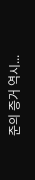준의 증거 역시...